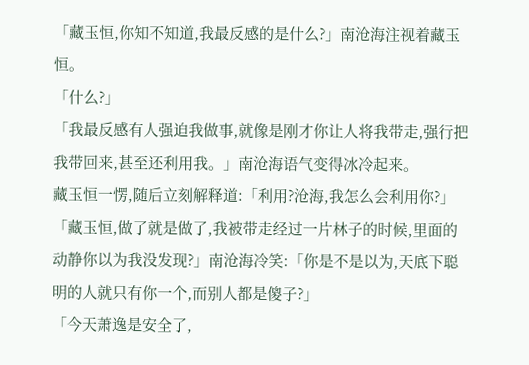「藏玉恒,你知不知道,我最反感的是什么?」南沧海注视着藏玉恒。
「什么?」
「我最反感有人强迫我做事,就像是刚才你让人将我带走,强行把我带回来,甚至还利用我。」南沧海语气变得冰冷起来。
藏玉恒一愣,随后立刻解释道:「利用?沧海,我怎么会利用你?」
「藏玉恒,做了就是做了,我被带走经过一片林子的时候,里面的动静你以为我没发现?」南沧海冷笑:「你是不是以为,天底下聪明的人就只有你一个,而别人都是傻子?」
「今天萧逸是安全了,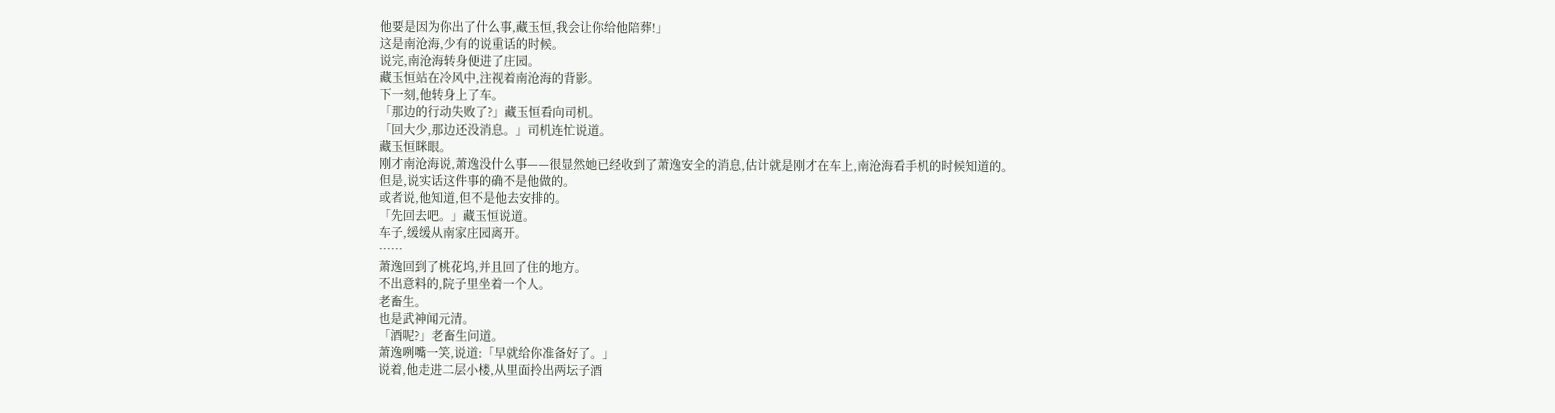他要是因为你出了什么事,藏玉恒,我会让你给他陪葬!」
这是南沧海,少有的说重话的时候。
说完,南沧海转身便进了庄园。
藏玉恒站在冷风中,注视着南沧海的背影。
下一刻,他转身上了车。
「那边的行动失败了?」藏玉恒看向司机。
「回大少,那边还没消息。」司机连忙说道。
藏玉恒眯眼。
刚才南沧海说,萧逸没什么事——很显然她已经收到了萧逸安全的消息,估计就是刚才在车上,南沧海看手机的时候知道的。
但是,说实话这件事的确不是他做的。
或者说,他知道,但不是他去安排的。
「先回去吧。」藏玉恒说道。
车子,缓缓从南家庄园离开。
……
萧逸回到了桃花坞,并且回了住的地方。
不出意料的,院子里坐着一个人。
老畜生。
也是武神闻元清。
「酒呢?」老畜生问道。
萧逸咧嘴一笑,说道:「早就给你准备好了。」
说着,他走进二层小楼,从里面拎出两坛子酒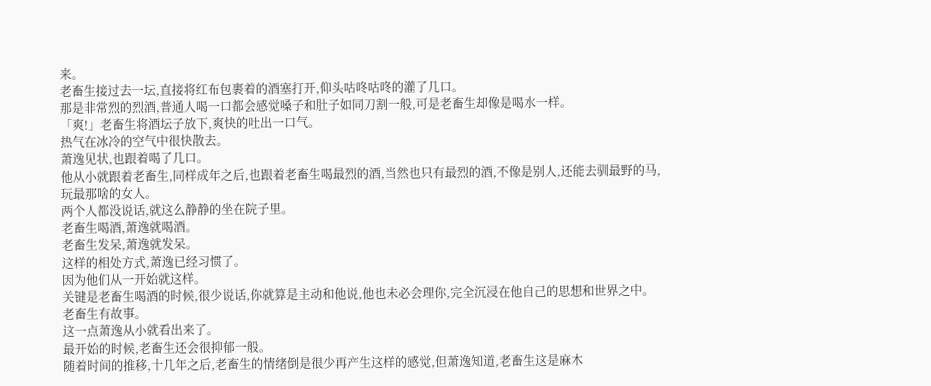来。
老畜生接过去一坛,直接将红布包裹着的酒塞打开,仰头咕咚咕咚的灌了几口。
那是非常烈的烈酒,普通人喝一口都会感觉嗓子和肚子如同刀割一般,可是老畜生却像是喝水一样。
「爽!」老畜生将酒坛子放下,爽快的吐出一口气。
热气在冰冷的空气中很快散去。
萧逸见状,也跟着喝了几口。
他从小就跟着老畜生,同样成年之后,也跟着老畜生喝最烈的酒,当然也只有最烈的酒,不像是别人,还能去驯最野的马,玩最那啥的女人。
两个人都没说话,就这么静静的坐在院子里。
老畜生喝酒,萧逸就喝酒。
老畜生发呆,萧逸就发呆。
这样的相处方式,萧逸已经习惯了。
因为他们从一开始就这样。
关键是老畜生喝酒的时候,很少说话,你就算是主动和他说,他也未必会理你,完全沉浸在他自己的思想和世界之中。
老畜生有故事。
这一点萧逸从小就看出来了。
最开始的时候,老畜生还会很抑郁一般。
随着时间的推移,十几年之后,老畜生的情绪倒是很少再产生这样的感觉,但萧逸知道,老畜生这是麻木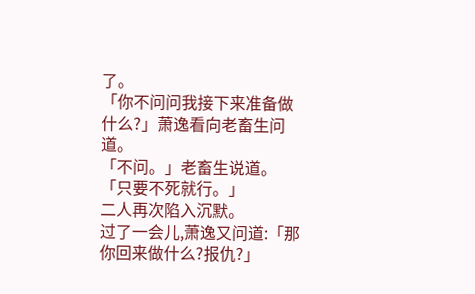了。
「你不问问我接下来准备做什么?」萧逸看向老畜生问道。
「不问。」老畜生说道。
「只要不死就行。」
二人再次陷入沉默。
过了一会儿,萧逸又问道:「那你回来做什么?报仇?」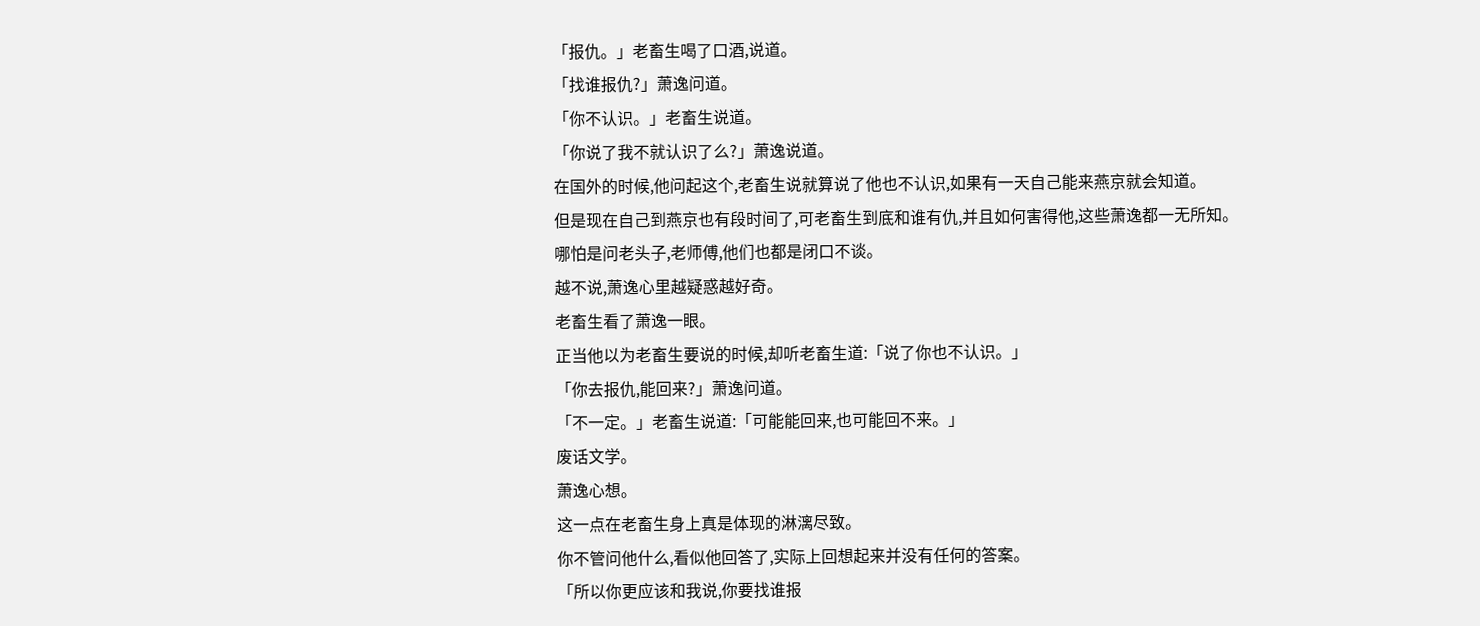「报仇。」老畜生喝了口酒,说道。
「找谁报仇?」萧逸问道。
「你不认识。」老畜生说道。
「你说了我不就认识了么?」萧逸说道。
在国外的时候,他问起这个,老畜生说就算说了他也不认识,如果有一天自己能来燕京就会知道。
但是现在自己到燕京也有段时间了,可老畜生到底和谁有仇,并且如何害得他,这些萧逸都一无所知。
哪怕是问老头子,老师傅,他们也都是闭口不谈。
越不说,萧逸心里越疑惑越好奇。
老畜生看了萧逸一眼。
正当他以为老畜生要说的时候,却听老畜生道:「说了你也不认识。」
「你去报仇,能回来?」萧逸问道。
「不一定。」老畜生说道:「可能能回来,也可能回不来。」
废话文学。
萧逸心想。
这一点在老畜生身上真是体现的淋漓尽致。
你不管问他什么,看似他回答了,实际上回想起来并没有任何的答案。
「所以你更应该和我说,你要找谁报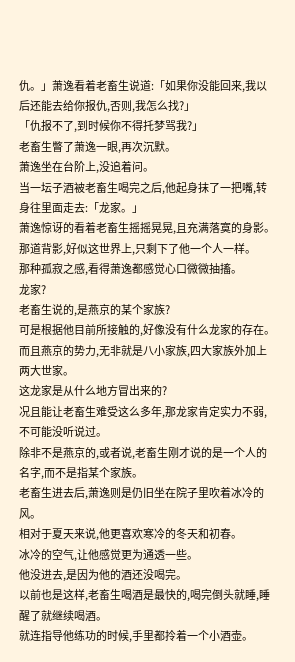仇。」萧逸看着老畜生说道:「如果你没能回来,我以后还能去给你报仇,否则,我怎么找?」
「仇报不了,到时候你不得托梦骂我?」
老畜生瞥了萧逸一眼,再次沉默。
萧逸坐在台阶上,没追着问。
当一坛子酒被老畜生喝完之后,他起身抹了一把嘴,转身往里面走去:「龙家。」
萧逸惊讶的看着老畜生摇摇晃晃,且充满落寞的身影。
那道背影,好似这世界上,只剩下了他一个人一样。
那种孤寂之感,看得萧逸都感觉心口微微抽搐。
龙家?
老畜生说的,是燕京的某个家族?
可是根据他目前所接触的,好像没有什么龙家的存在。
而且燕京的势力,无非就是八小家族,四大家族外加上两大世家。
这龙家是从什么地方冒出来的?
况且能让老畜生难受这么多年,那龙家肯定实力不弱,不可能没听说过。
除非不是燕京的,或者说,老畜生刚才说的是一个人的名字,而不是指某个家族。
老畜生进去后,萧逸则是仍旧坐在院子里吹着冰冷的风。
相对于夏天来说,他更喜欢寒冷的冬天和初春。
冰冷的空气,让他感觉更为通透一些。
他没进去,是因为他的酒还没喝完。
以前也是这样,老畜生喝酒是最快的,喝完倒头就睡,睡醒了就继续喝酒。
就连指导他练功的时候,手里都拎着一个小酒壶。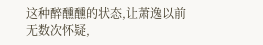这种醉醺醺的状态,让萧逸以前无数次怀疑,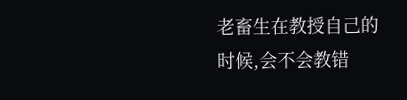老畜生在教授自己的时候,会不会教错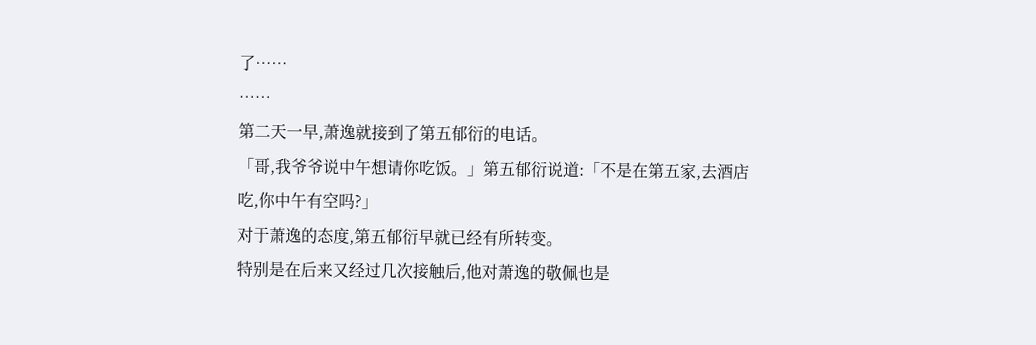了……
……
第二天一早,萧逸就接到了第五郁衍的电话。
「哥,我爷爷说中午想请你吃饭。」第五郁衍说道:「不是在第五家,去酒店吃,你中午有空吗?」
对于萧逸的态度,第五郁衍早就已经有所转变。
特别是在后来又经过几次接触后,他对萧逸的敬佩也是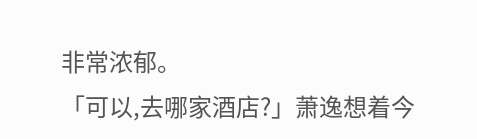非常浓郁。
「可以,去哪家酒店?」萧逸想着今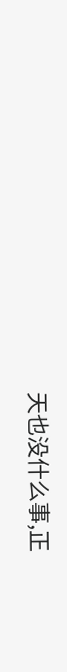天也没什么事,正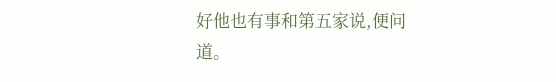好他也有事和第五家说,便问道。